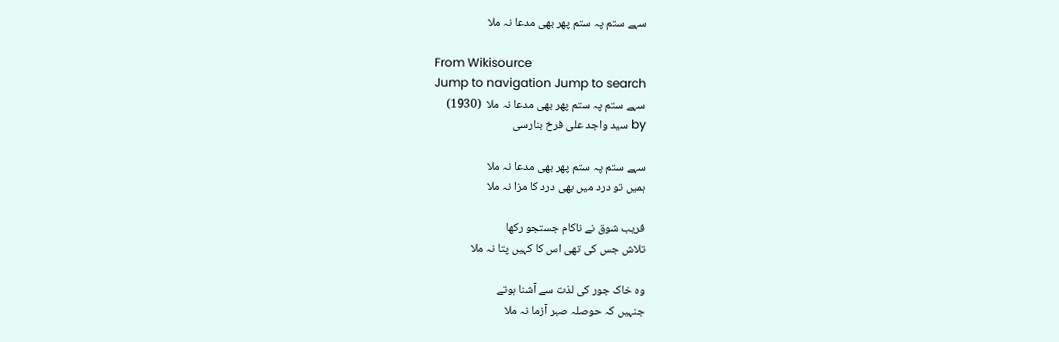سہے ستم پہ ستم پھر بھی مدعا نہ ملا

From Wikisource
Jump to navigation Jump to search
سہے ستم پہ ستم پھر بھی مدعا نہ ملا  (1930)
by سید واجد علی فرخ بنارسی

سہے ستم پہ ستم پھر بھی مدعا نہ ملا
ہمیں تو درد میں بھی درد کا مزا نہ ملا

فریب شوق نے ناکام جستجو رکھا
تلاش جس کی تھی اس کا کہیں پتا نہ ملا

وہ خاک جور کی لذت سے آشنا ہوتے
جنہیں کہ حوصلہ صبر آزما نہ ملا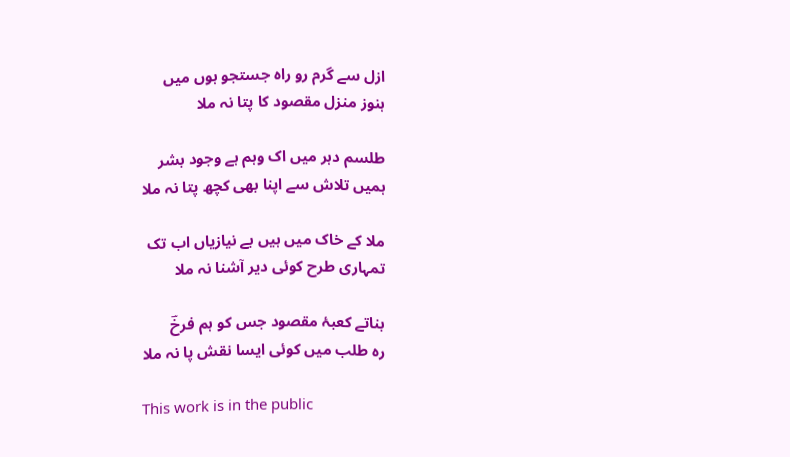ازل سے گرم رو راہ جستجو ہوں میں
ہنوز منزل مقصود کا پتا نہ ملا

طلسم دہر میں اک وہم ہے وجود بشر
ہمیں تلاش سے اپنا بھی کچھ پتا نہ ملا

ملا کے خاک میں ہیں بے نیازیاں اب تک
تمہاری طرح کوئی دیر آشنا نہ ملا

بناتے کعبۂ مقصود جس کو ہم فرخؔ
رہ طلب میں کوئی ایسا نقش پا نہ ملا

This work is in the public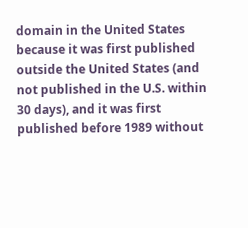domain in the United States because it was first published outside the United States (and not published in the U.S. within 30 days), and it was first published before 1989 without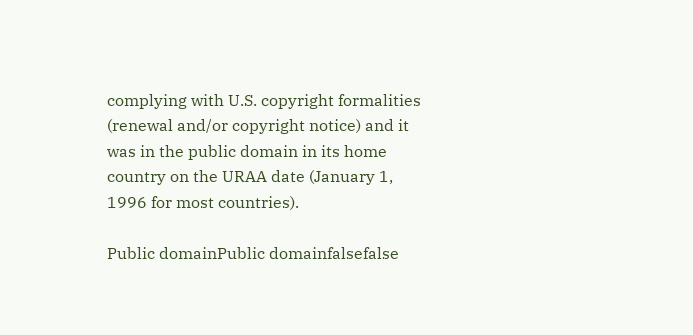complying with U.S. copyright formalities (renewal and/or copyright notice) and it was in the public domain in its home country on the URAA date (January 1, 1996 for most countries).

Public domainPublic domainfalsefalse